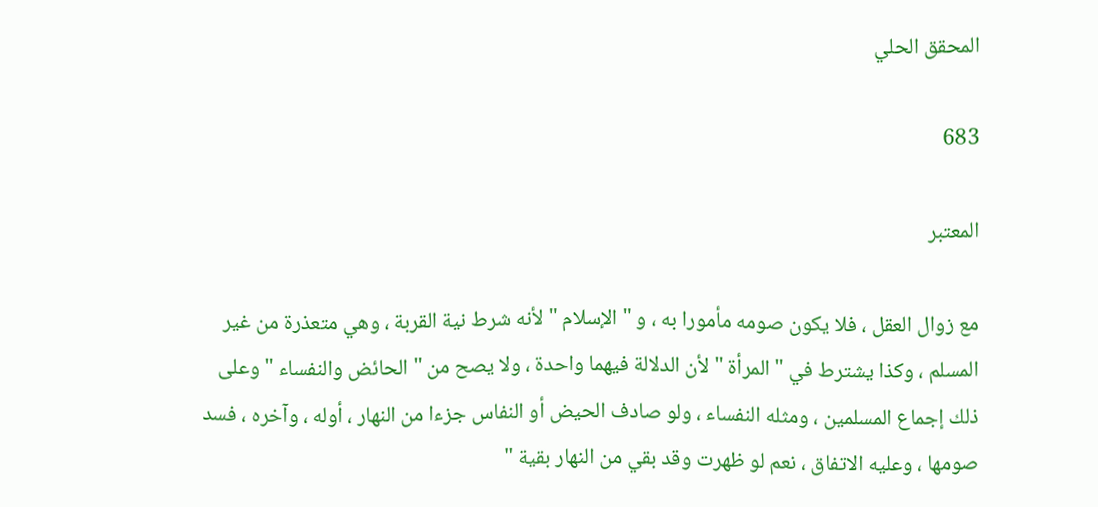المحقق الحلي

683

المعتبر

مع زوال العقل ، فلا يكون صومه مأمورا به ، و " الإسلام " لأنه شرط نية القربة ، وهي متعذرة من غير المسلم ، وكذا يشترط في " المرأة " لأن الدلالة فيهما واحدة ، ولا يصح من " الحائض والنفساء " وعلى ذلك إجماع المسلمين ، ومثله النفساء ، ولو صادف الحيض أو النفاس جزءا من النهار ، أوله ، وآخره ، فسد صومها ، وعليه الاتفاق ، نعم لو ظهرت وقد بقي من النهار بقية "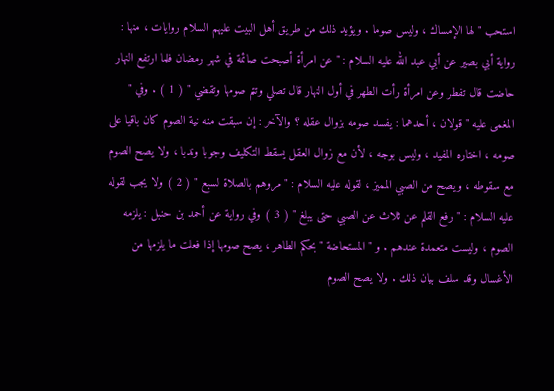استحب " لها الإمساك ، وليس صوما . ويؤيد ذلك من طريق أهل البيت عليهم السلام روايات ، منها : رواية أبي بصير عن أبي عبد الله عليه السلام : " عن امرأة أصبحت صائمة في شهر رمضان فلما ارتفع النهار حاضت قال تفطر وعن امرأة رأت الطهر في أول النهار قال تصلي وتتم صومها وتقضي " ( 1 ) . وفي " المغمى عليه " قولان ، أحدهما : يفسد صومه بزوال عقله ؟ والآخر : إن سبقت منه نية الصوم كان باقيا على صومه ، اختاره المفيد ، وليس بوجه ، لأن مع زوال العقل يسقط التكليف وجوبا وندبا ، ولا يصح الصوم مع سقوطه ، ويصح من الصبي المميز ، لقوله عليه السلام : " مروهم بالصلاة لسبع " ( 2 ) ولا يجب لقوله عليه السلام : " رفع القلم عن ثلاث عن الصبي حتى يبلغ " ( 3 ) وفي رواية عن أحمد بن حنبل : يلزمه الصوم ، وليست متعمدة عندهم . و " المستحاضة " بحكم الطاهر ، يصح صومها إذا فعلت ما يلزمها من الأغسال وقد سلف بيان ذلك . ولا يصح الصوم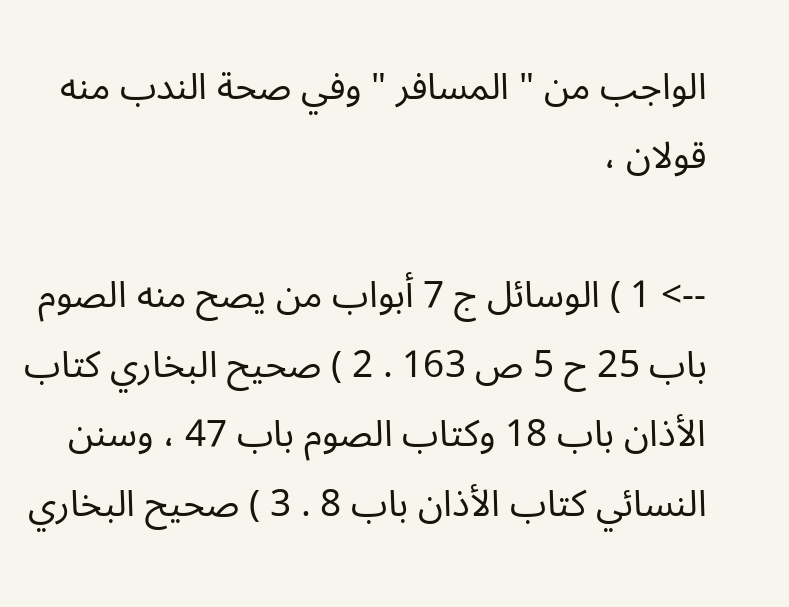الواجب من " المسافر " وفي صحة الندب منه قولان ،

--> 1 ) الوسائل ج 7 أبواب من يصح منه الصوم باب 25 ح 5 ص 163 . 2 ) صحيح البخاري كتاب الأذان باب 18 وكتاب الصوم باب 47 ، وسنن النسائي كتاب الأذان باب 8 . 3 ) صحيح البخاري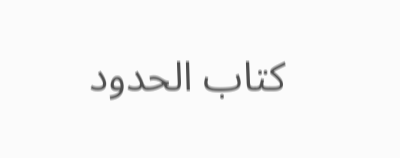كتاب الحدود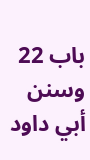باب 22 وسنن أبي داود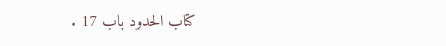كتاب الحدود باب 17 .